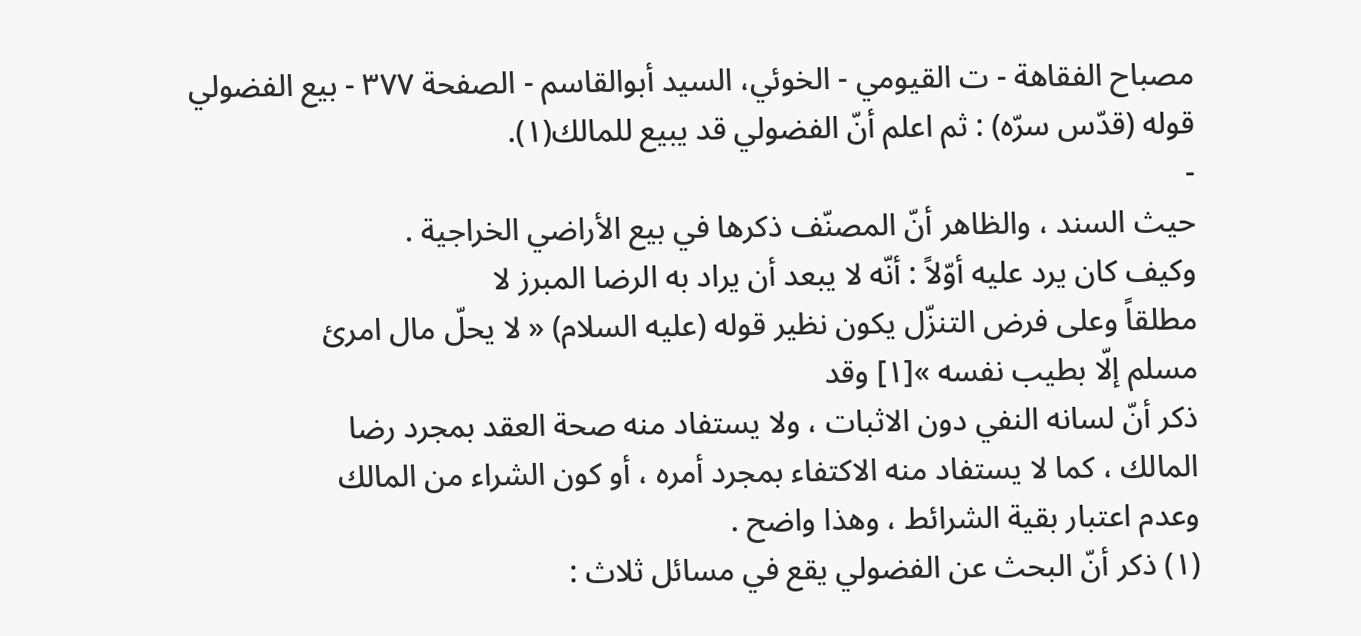مصباح الفقاهة - ت القيومي - الخوئي، السيد أبوالقاسم - الصفحة ٣٧٧ - بيع الفضولي
قوله (قدّس سرّه) : ثم اعلم أنّ الفضولي قد يبيع للمالك(١).
-
حيث السند ، والظاهر أنّ المصنّف ذكرها في بيع الأراضي الخراجية .
وكيف كان يرد عليه أوّلاً : أنّه لا يبعد أن يراد به الرضا المبرز لا
مطلقاً وعلى فرض التنزّل يكون نظير قوله (عليه السلام) « لا يحلّ مال امرئ
مسلم إلّا بطيب نفسه »[١] وقد
ذكر أنّ لسانه النفي دون الاثبات ، ولا يستفاد منه صحة العقد بمجرد رضا
المالك ، كما لا يستفاد منه الاكتفاء بمجرد أمره ، أو كون الشراء من المالك
وعدم اعتبار بقية الشرائط ، وهذا واضح .
(١) ذكر أنّ البحث عن الفضولي يقع في مسائل ثلاث :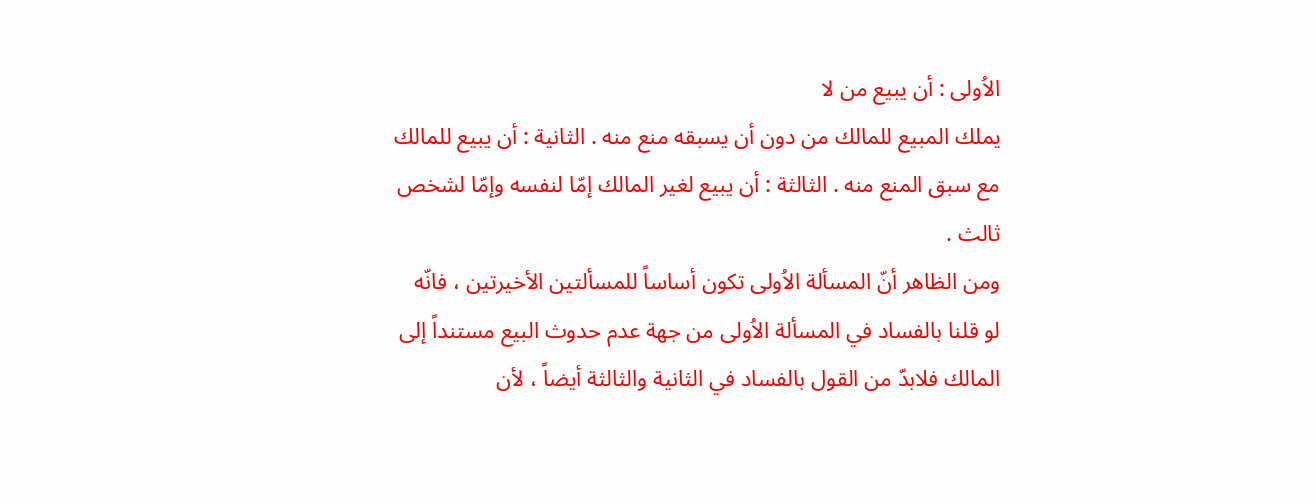الاُولى : أن يبيع من لا
يملك المبيع للمالك من دون أن يسبقه منع منه . الثانية : أن يبيع للمالك
مع سبق المنع منه . الثالثة : أن يبيع لغير المالك إمّا لنفسه وإمّا لشخص
ثالث .
ومن الظاهر أنّ المسألة الاُولى تكون أساساً للمسألتين الأخيرتين ، فانّه
لو قلنا بالفساد في المسألة الاُولى من جهة عدم حدوث البيع مستنداً إلى
المالك فلابدّ من القول بالفساد في الثانية والثالثة أيضاً ، لأن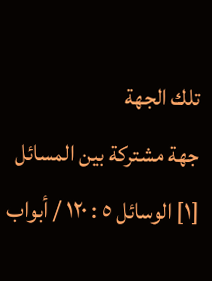تلك الجهة
جهة مشتركة بين المسائل
[١] الوسائل ٥ : ١٢٠ / أبواب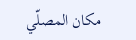مكان المصلّي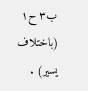ب٣ ح١ (باختلاف يسير) .